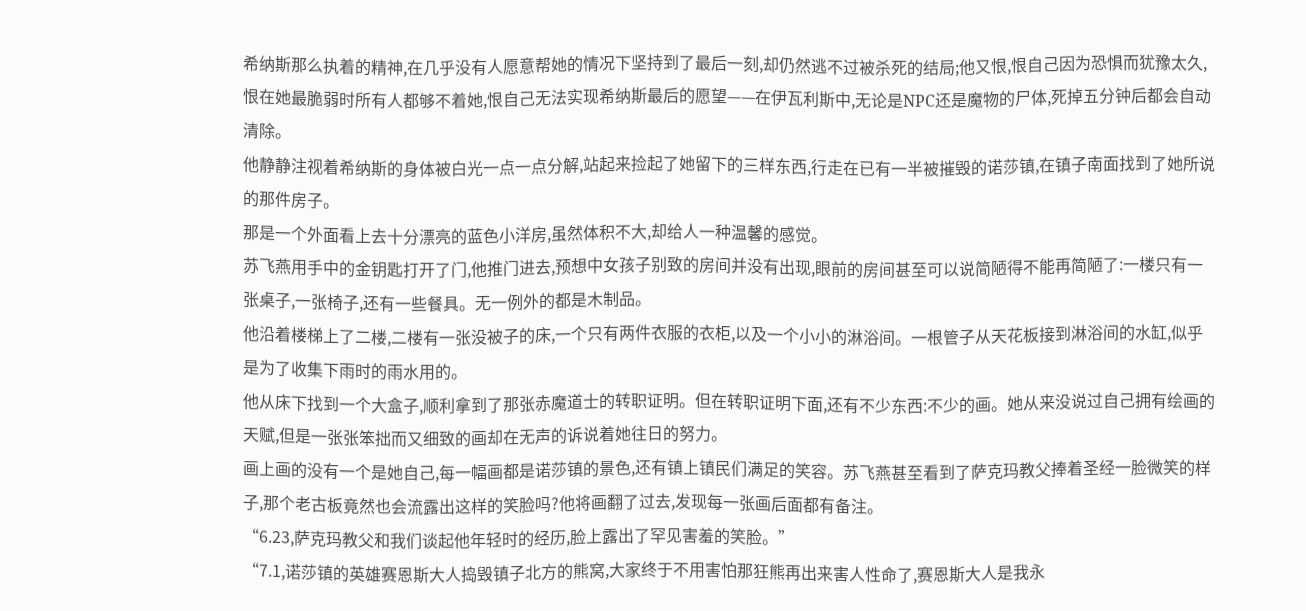希纳斯那么执着的精神,在几乎没有人愿意帮她的情况下坚持到了最后一刻,却仍然逃不过被杀死的结局;他又恨,恨自己因为恐惧而犹豫太久,恨在她最脆弱时所有人都够不着她,恨自己无法实现希纳斯最后的愿望——在伊瓦利斯中,无论是NPC还是魔物的尸体,死掉五分钟后都会自动清除。
他静静注视着希纳斯的身体被白光一点一点分解,站起来捡起了她留下的三样东西,行走在已有一半被摧毁的诺莎镇,在镇子南面找到了她所说的那件房子。
那是一个外面看上去十分漂亮的蓝色小洋房,虽然体积不大,却给人一种温馨的感觉。
苏飞燕用手中的金钥匙打开了门,他推门进去,预想中女孩子别致的房间并没有出现,眼前的房间甚至可以说简陋得不能再简陋了:一楼只有一张桌子,一张椅子,还有一些餐具。无一例外的都是木制品。
他沿着楼梯上了二楼,二楼有一张没被子的床,一个只有两件衣服的衣柜,以及一个小小的淋浴间。一根管子从天花板接到淋浴间的水缸,似乎是为了收集下雨时的雨水用的。
他从床下找到一个大盒子,顺利拿到了那张赤魔道士的转职证明。但在转职证明下面,还有不少东西:不少的画。她从来没说过自己拥有绘画的天赋,但是一张张笨拙而又细致的画却在无声的诉说着她往日的努力。
画上画的没有一个是她自己,每一幅画都是诺莎镇的景色,还有镇上镇民们满足的笑容。苏飞燕甚至看到了萨克玛教父捧着圣经一脸微笑的样子,那个老古板竟然也会流露出这样的笑脸吗?他将画翻了过去,发现每一张画后面都有备注。
“6.23,萨克玛教父和我们谈起他年轻时的经历,脸上露出了罕见害羞的笑脸。”
“7.1,诺莎镇的英雄赛恩斯大人捣毁镇子北方的熊窝,大家终于不用害怕那狂熊再出来害人性命了,赛恩斯大人是我永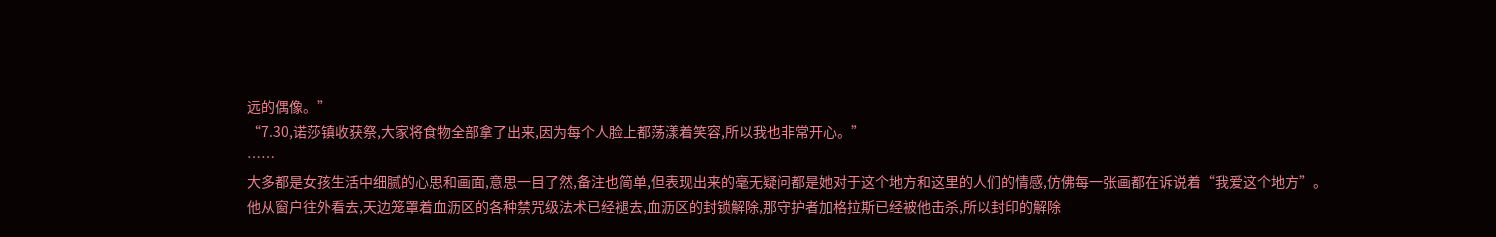远的偶像。”
“7.30,诺莎镇收获祭,大家将食物全部拿了出来,因为每个人脸上都荡漾着笑容,所以我也非常开心。”
……
大多都是女孩生活中细腻的心思和画面,意思一目了然,备注也简单,但表现出来的毫无疑问都是她对于这个地方和这里的人们的情感,仿佛每一张画都在诉说着“我爱这个地方”。
他从窗户往外看去,天边笼罩着血沥区的各种禁咒级法术已经褪去,血沥区的封锁解除,那守护者加格拉斯已经被他击杀,所以封印的解除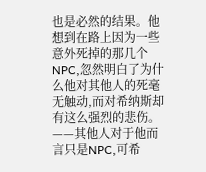也是必然的结果。他想到在路上因为一些意外死掉的那几个NPC,忽然明白了为什么他对其他人的死毫无触动,而对希纳斯却有这么强烈的悲伤。
——其他人对于他而言只是NPC,可希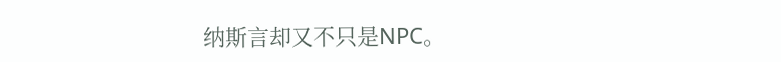纳斯言却又不只是NPC。